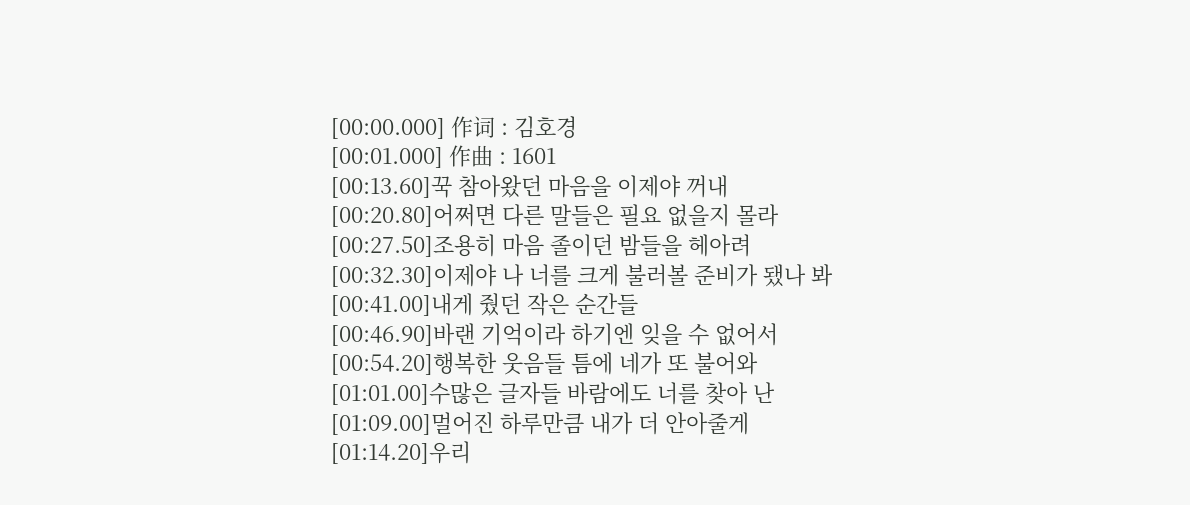[00:00.000] 作词 : 김호경
[00:01.000] 作曲 : 1601
[00:13.60]꾹 참아왔던 마음을 이제야 꺼내
[00:20.80]어쩌면 다른 말들은 필요 없을지 몰라
[00:27.50]조용히 마음 졸이던 밤들을 헤아려
[00:32.30]이제야 나 너를 크게 불러볼 준비가 됐나 봐
[00:41.00]내게 줬던 작은 순간들
[00:46.90]바랜 기억이라 하기엔 잊을 수 없어서
[00:54.20]행복한 웃음들 틈에 네가 또 불어와
[01:01.00]수많은 글자들 바람에도 너를 찾아 난
[01:09.00]멀어진 하루만큼 내가 더 안아줄게
[01:14.20]우리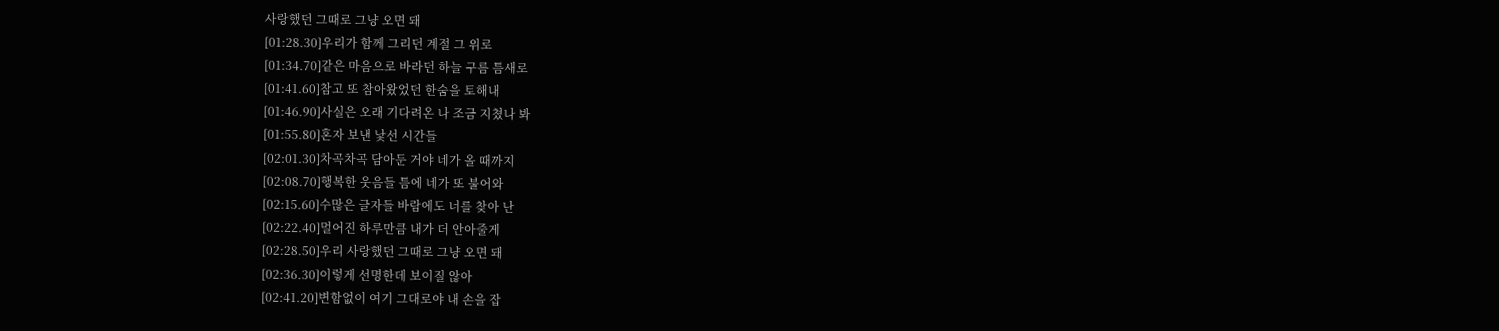사랑했던 그때로 그냥 오면 돼
[01:28.30]우리가 함께 그리던 계절 그 위로
[01:34.70]같은 마음으로 바라던 하늘 구름 틈새로
[01:41.60]참고 또 참아왔었던 한숨을 토해내
[01:46.90]사실은 오래 기다려온 나 조금 지쳤나 봐
[01:55.80]혼자 보낸 낯선 시간들
[02:01.30]차곡차곡 담아둔 거야 네가 올 때까지
[02:08.70]행복한 웃음들 틈에 네가 또 불어와
[02:15.60]수많은 글자들 바람에도 너를 찾아 난
[02:22.40]멀어진 하루만큼 내가 더 안아줄게
[02:28.50]우리 사랑했던 그때로 그냥 오면 돼
[02:36.30]이렇게 선명한데 보이질 않아
[02:41.20]변함없이 여기 그대로야 내 손을 잡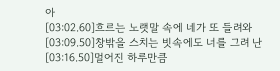아
[03:02.60]흐르는 노랫말 속에 네가 또 들려와
[03:09.50]창밖을 스치는 빗속에도 너를 그려 난
[03:16.50]멀어진 하루만큼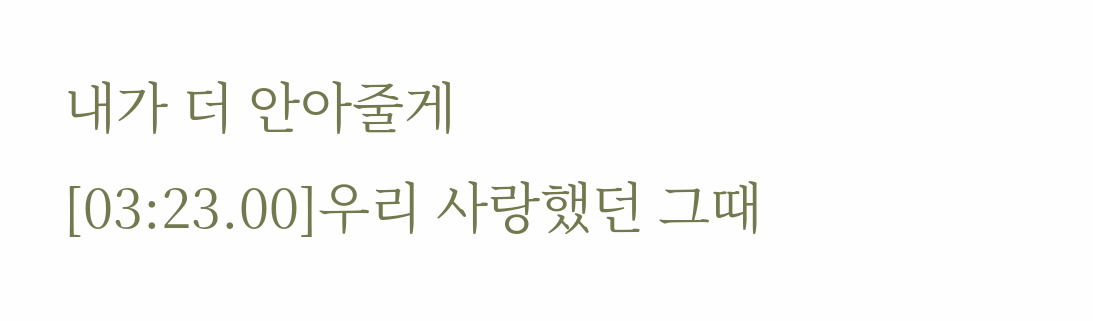내가 더 안아줄게
[03:23.00]우리 사랑했던 그때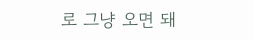로 그냥 오면 돼